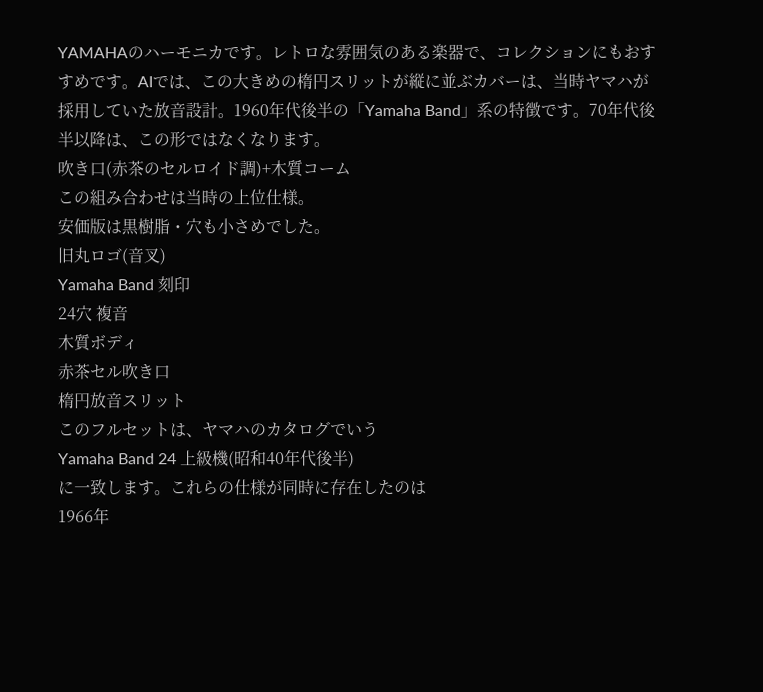YAMAHAのハーモニカです。レトロな雰囲気のある楽器で、コレクションにもおすすめです。AIでは、この大きめの楕円スリットが縦に並ぶカバーは、当時ヤマハが採用していた放音設計。1960年代後半の「Yamaha Band」系の特徴です。70年代後半以降は、この形ではなくなります。
吹き口(赤茶のセルロイド調)+木質コーム
この組み合わせは当時の上位仕様。
安価版は黒樹脂・穴も小さめでした。
旧丸ロゴ(音叉)
Yamaha Band 刻印
24穴 複音
木質ボディ
赤茶セル吹き口
楕円放音スリット
このフルセットは、ヤマハのカタログでいう
Yamaha Band 24 上級機(昭和40年代後半)
に一致します。これらの仕様が同時に存在したのは
1966年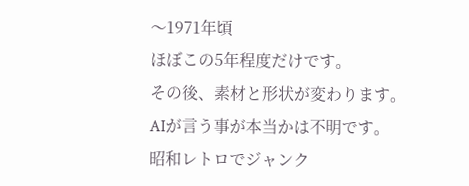〜1971年頃
ほぼこの5年程度だけです。
その後、素材と形状が変わります。
AIが言う事が本当かは不明です。
昭和レトロでジャンク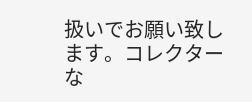扱いでお願い致します。コレクターな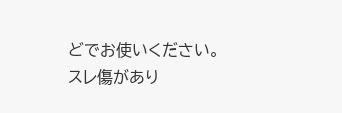どでお使いください。
スレ傷があり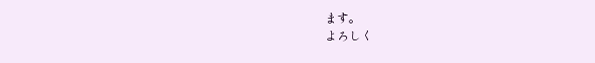ます。
よろしく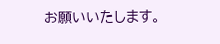お願いいたします。